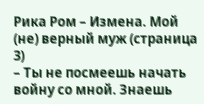Рика Ром – Измена. Мой (не) верный муж (страница 3)
– Ты не посмеешь начать войну со мной. Знаешь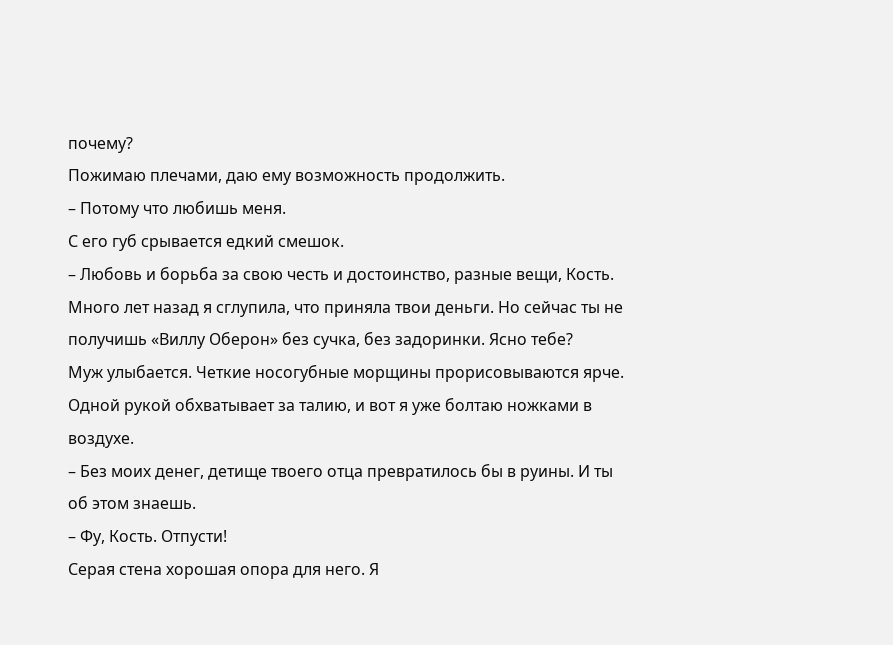почему?
Пожимаю плечами, даю ему возможность продолжить.
– Потому что любишь меня.
С его губ срывается едкий смешок.
– Любовь и борьба за свою честь и достоинство, разные вещи, Кость. Много лет назад я сглупила, что приняла твои деньги. Но сейчас ты не получишь «Виллу Оберон» без сучка, без задоринки. Ясно тебе?
Муж улыбается. Четкие носогубные морщины прорисовываются ярче. Одной рукой обхватывает за талию, и вот я уже болтаю ножками в воздухе.
– Без моих денег, детище твоего отца превратилось бы в руины. И ты об этом знаешь.
– Фу, Кость. Отпусти!
Серая стена хорошая опора для него. Я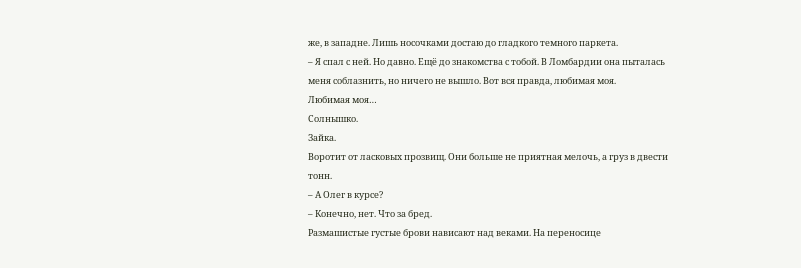же, в западне. Лишь носочками достаю до гладкого темного паркета.
– Я спал с ней. Но давно. Ещё до знакомства с тобой. В Ломбардии она пыталась меня соблазнить, но ничего не вышло. Вот вся правда, любимая моя.
Любимая моя…
Солнышко.
Зайка.
Воротит от ласковых прозвищ. Они больше не приятная мелочь, а груз в двести тонн.
– А Олег в курсе?
– Конечно, нет. Что за бред.
Размашистые густые брови нависают над веками. На переносице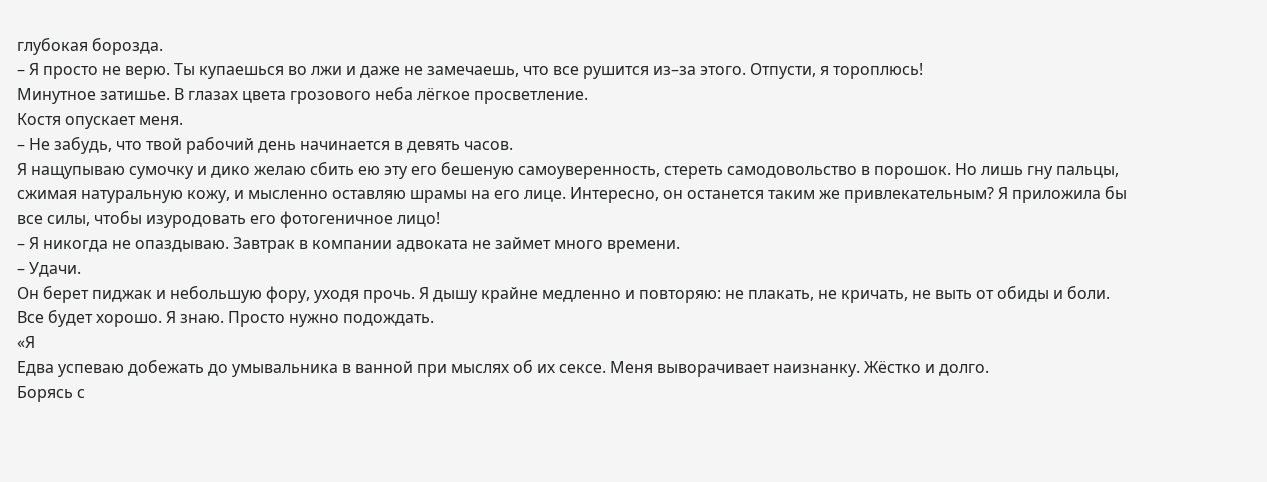глубокая борозда.
– Я просто не верю. Ты купаешься во лжи и даже не замечаешь, что все рушится из–за этого. Отпусти, я тороплюсь!
Минутное затишье. В глазах цвета грозового неба лёгкое просветление.
Костя опускает меня.
– Не забудь, что твой рабочий день начинается в девять часов.
Я нащупываю сумочку и дико желаю сбить ею эту его бешеную самоуверенность, стереть самодовольство в порошок. Но лишь гну пальцы, сжимая натуральную кожу, и мысленно оставляю шрамы на его лице. Интересно, он останется таким же привлекательным? Я приложила бы все силы, чтобы изуродовать его фотогеничное лицо!
– Я никогда не опаздываю. Завтрак в компании адвоката не займет много времени.
– Удачи.
Он берет пиджак и небольшую фору, уходя прочь. Я дышу крайне медленно и повторяю: не плакать, не кричать, не выть от обиды и боли.
Все будет хорошо. Я знаю. Просто нужно подождать.
«Я
Едва успеваю добежать до умывальника в ванной при мыслях об их сексе. Меня выворачивает наизнанку. Жёстко и долго.
Борясь с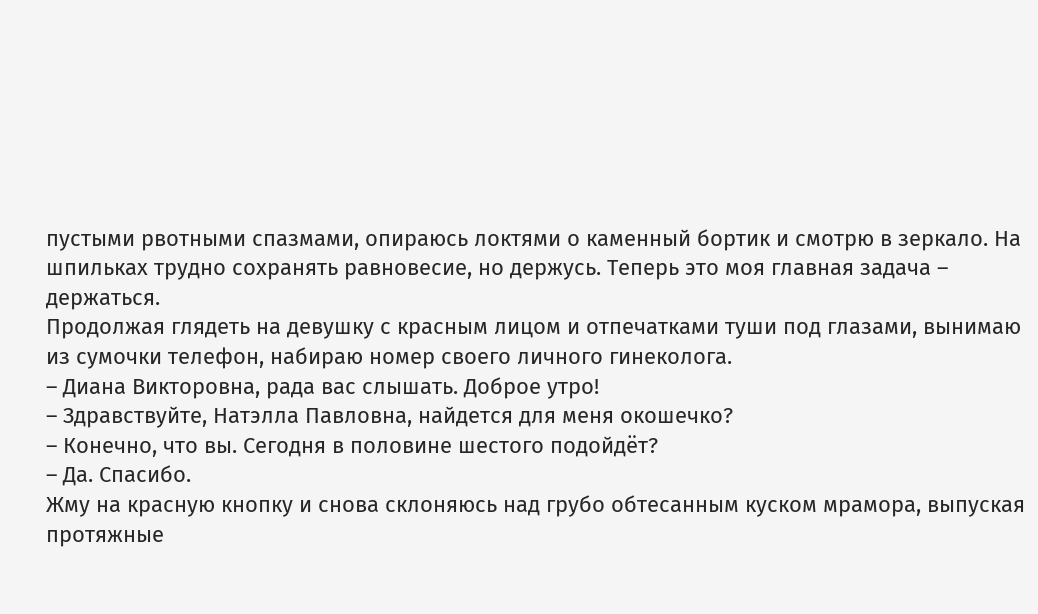пустыми рвотными спазмами, опираюсь локтями о каменный бортик и смотрю в зеркало. На шпильках трудно сохранять равновесие, но держусь. Теперь это моя главная задача – держаться.
Продолжая глядеть на девушку с красным лицом и отпечатками туши под глазами, вынимаю из сумочки телефон, набираю номер своего личного гинеколога.
– Диана Викторовна, рада вас слышать. Доброе утро!
– Здравствуйте, Натэлла Павловна, найдется для меня окошечко?
– Конечно, что вы. Сегодня в половине шестого подойдёт?
– Да. Спасибо.
Жму на красную кнопку и снова склоняюсь над грубо обтесанным куском мрамора, выпуская протяжные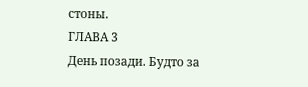стоны.
ГЛАВА 3
День позади. Будто за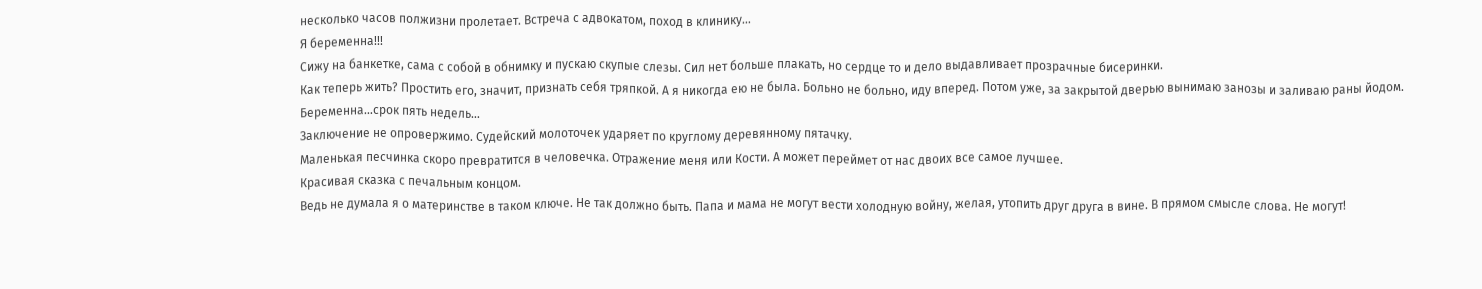несколько часов полжизни пролетает. Встреча с адвокатом, поход в клинику…
Я беременна!!!
Сижу на банкетке, сама с собой в обнимку и пускаю скупые слезы. Сил нет больше плакать, но сердце то и дело выдавливает прозрачные бисеринки.
Как теперь жить? Простить его, значит, признать себя тряпкой. А я никогда ею не была. Больно не больно, иду вперед. Потом уже, за закрытой дверью вынимаю занозы и заливаю раны йодом.
Беременна…срок пять недель…
Заключение не опровержимо. Судейский молоточек ударяет по круглому деревянному пятачку.
Маленькая песчинка скоро превратится в человечка. Отражение меня или Кости. А может переймет от нас двоих все самое лучшее.
Красивая сказка с печальным концом.
Ведь не думала я о материнстве в таком ключе. Не так должно быть. Папа и мама не могут вести холодную войну, желая, утопить друг друга в вине. В прямом смысле слова. Не могут!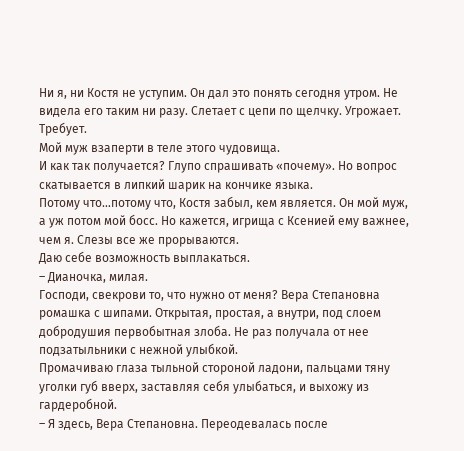Ни я, ни Костя не уступим. Он дал это понять сегодня утром. Не видела его таким ни разу. Слетает с цепи по щелчку. Угрожает. Требует.
Мой муж взаперти в теле этого чудовища.
И как так получается? Глупо спрашивать «почему». Но вопрос скатывается в липкий шарик на кончике языка.
Потому что…потому что, Костя забыл, кем является. Он мой муж, а уж потом мой босс. Но кажется, игрища с Ксенией ему важнее, чем я. Слезы все же прорываются.
Даю себе возможность выплакаться.
– Дианочка, милая.
Господи, свекрови то, что нужно от меня? Вера Степановна ромашка с шипами. Открытая, простая, а внутри, под слоем добродушия первобытная злоба. Не раз получала от нее подзатыльники с нежной улыбкой.
Промачиваю глаза тыльной стороной ладони, пальцами тяну уголки губ вверх, заставляя себя улыбаться, и выхожу из гардеробной.
– Я здесь, Вера Степановна. Переодевалась после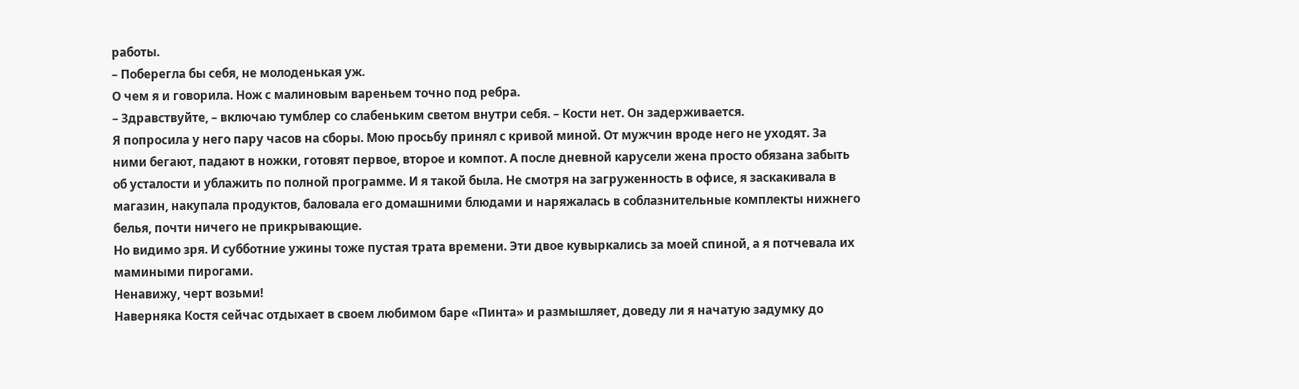работы.
– Поберегла бы себя, не молоденькая уж.
О чем я и говорила. Нож с малиновым вареньем точно под ребра.
– Здравствуйте, – включаю тумблер со слабеньким светом внутри себя. – Кости нет. Он задерживается.
Я попросила у него пару часов на сборы. Мою просьбу принял с кривой миной. От мужчин вроде него не уходят. За ними бегают, падают в ножки, готовят первое, второе и компот. А после дневной карусели жена просто обязана забыть об усталости и ублажить по полной программе. И я такой была. Не смотря на загруженность в офисе, я заскакивала в магазин, накупала продуктов, баловала его домашними блюдами и наряжалась в соблазнительные комплекты нижнего белья, почти ничего не прикрывающие.
Но видимо зря. И субботние ужины тоже пустая трата времени. Эти двое кувыркались за моей спиной, а я потчевала их мамиными пирогами.
Ненавижу, черт возьми!
Наверняка Костя сейчас отдыхает в своем любимом баре «Пинта» и размышляет, доведу ли я начатую задумку до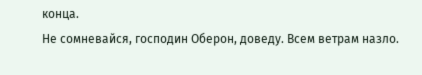конца.
Не сомневайся, господин Оберон, доведу. Всем ветрам назло.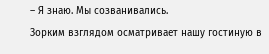– Я знаю. Мы созванивались.
Зорким взглядом осматривает нашу гостиную в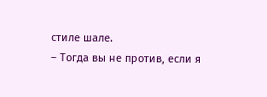стиле шале.
– Тогда вы не против, если я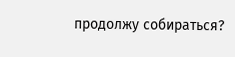продолжу собираться?